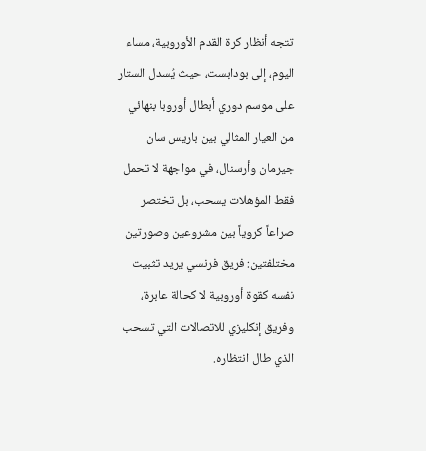تتجه أنظار كرة القدم الأوروبية، مساء اليوم، إلى بودابست، حيث يُسدل الستار على موسم دوري أبطال أوروبا بنهائي من العيار المثالي بين باريس سان جيرمان وأرسنال، في مواجهة لا تحمل فقط المؤهلات يسحب، بل تختصر صراعاً كروياً بين مشروعين وصورتين مختلفتين: فريق فرنسي يريد تثبيت نفسه كقوة أوروبية لا كحالة عابرة، وفريق إنكليزي للاتصالات التي تسحب الذي طال انتظاره.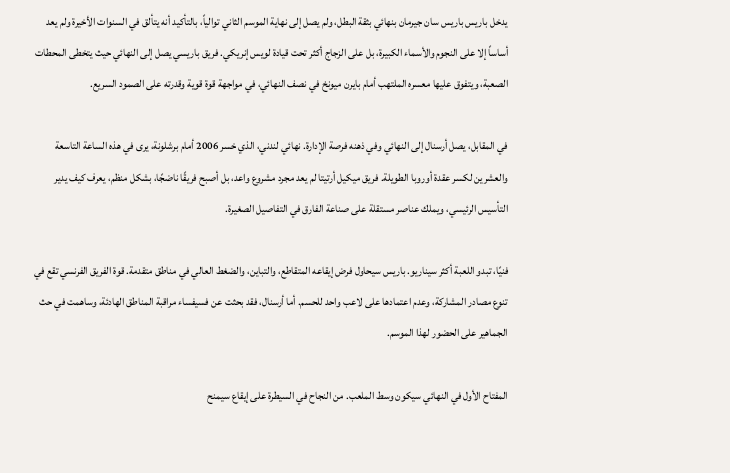يدخل باريس باريس سان جيرمان بنهائي بثقة البطل، ولم يصل إلى نهاية الموسم الثاني توالياً، بالتأكيد أنه يتألق في السنوات الأخيرة ولم يعد أساساً إلا على النجوم والأسماء الكبيرة، بل على الزجاج أكثر تحت قيادة لويس إنريكي. فريق باريسي يصل إلى النهائي حيث يتخطى المحطات الصعبة، ويتفوق عليها معسره الملتهب أمام بايرن ميونخ في نصف النهائي، في مواجهة قوة قوية وقدرته على الصمود السريع.

في المقابل، يصل أرسنال إلى النهائي وفي ذهنه فرصة الإدارة. نهائي لندني، الذي خسر 2006 أمام برشلونة، يرى في هذه الساعة التاسعة والعشرين لكسر عقدة أوروبا الطويلة. فريق ميكيل أرتيتا لم يعد مجرد مشروع واعد، بل أصبح فريقًا ناضجًا، بشكل منظم، يعرف كيف يدير التأسيس الرئيسي، ويملك عناصر مستقلة على صناعة الفارق في التفاصيل الصغيرة.

فنيًا، تبدو اللعبة أكثر سيناريو. باريس سيحاول فرض إيقاعه المتقاطع، والتباين، والضغط العالي في مناطق متقدمة. قوة الفريق الفرنسي تقع في تنوع مصادر المشاركة، وعدم اعتمادها على لاعب واحد للحسم. أما أرسنال، فقد بحثت عن فسيفساء مراقبة المناطق الهادئة، وساهمت في حث الجماهير على الحضور لهذا الموسم.

المفتاح الأول في النهائي سيكون وسط الملعب. من النجاح في السيطرة على إيقاع سيمنح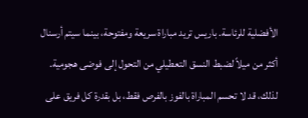الأفضلية للرئاسة. باريس تريد مباراة سريعة ومفتوحة، بينما سيتم أرسنال أكثر من ميلاً لضبط النسق التعطيلي من التحول إلى فوضى هجومية. لذلك، قد لا تحسم المباراة بالفوز بالفرص فقط، بل بقدرة كل فريق على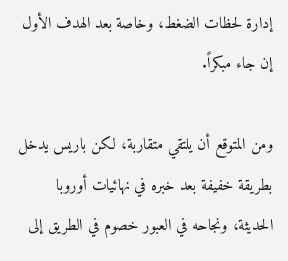إدارة لحظات الضغط، وخاصة بعد الهدف الأول إن جاء مبكراً.

ومن المتوقع أن يلتقي متقاربة، لكن باريس يدخل بطريقة خفيفة بعد خبره في نهائيات أوروبا الحديثة، ونجاحه في العبور خصوم في الطريق إلى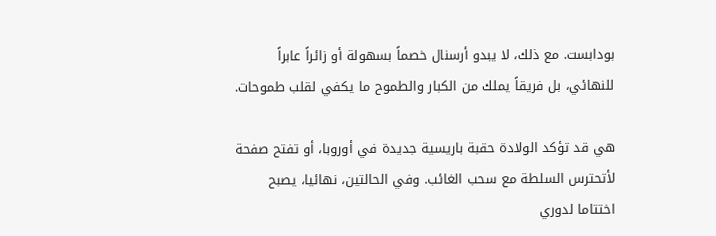بودابست. مع ذلك، لا يبدو أرسنال خصماً بسهولة أو زائراً عابراً للنهائي، بل فريقاً يملك من الكبار والطموح ما يكفي لقلب طموحات.

هي قد تؤكد الولادة حقبة باريسية جديدة في أوروبا، أو تفتح صفحة لأتحترس السلطة مع سحب الغائب. وفي الحالتين، نهائيا، يصبح اختتاما لدوري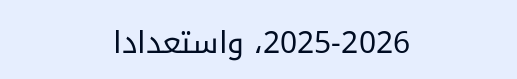2025-2026، واستعدادا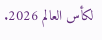لكأس العالم 2026.